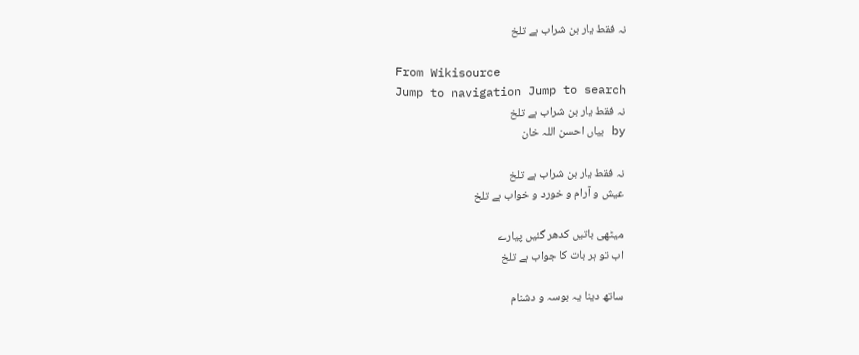نہ فقط یار بن شراب ہے تلخ

From Wikisource
Jump to navigation Jump to search
نہ فقط یار بن شراب ہے تلخ
by بیاں احسن اللہ خان

نہ فقط یار بن شراب ہے تلخ
عیش و آرام و خورد و خواب ہے تلخ

میٹھی باتیں کدھر گئیں پیارے
اب تو ہر بات کا جواب ہے تلخ

ساتھ دینا یہ بوسہ و دشنام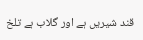قند شیریں ہے اور گلاب ہے تلخ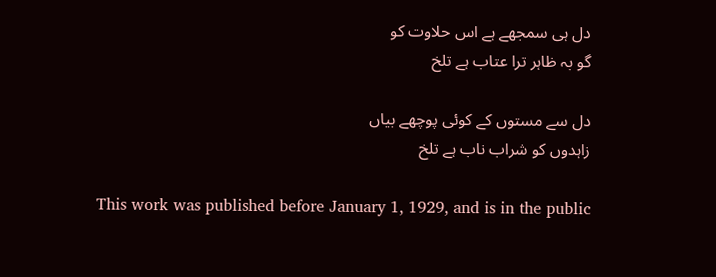دل ہی سمجھے ہے اس حلاوت کو
گو بہ ظاہر ترا عتاب ہے تلخ

دل سے مستوں کے کوئی پوچھے بیاں
زاہدوں کو شراب ناب ہے تلخ

This work was published before January 1, 1929, and is in the public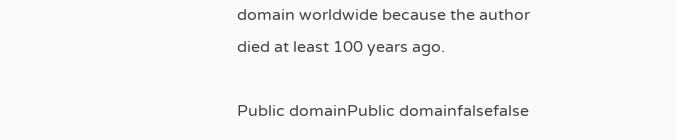domain worldwide because the author died at least 100 years ago.

Public domainPublic domainfalsefalse